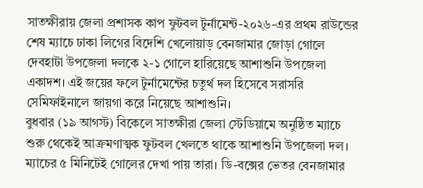সাতক্ষীরায় জেলা প্রশাসক কাপ ফুটবল টুর্নামেন্ট-২০২৬-এর প্রথম রাউন্ডের শেষ ম্যাচে ঢাকা লিগের বিদেশি খেলোয়াড় বেনজামার জোড়া গোলে দেবহাটা উপজেলা দলকে ২-১ গোলে হারিয়েছে আশাশুনি উপজেলা একাদশ। এই জয়ের ফলে টুর্নামেন্টের চতুর্থ দল হিসেবে সরাসরি সেমিফাইনালে জায়গা করে নিয়েছে আশাশুনি।
বুধবার (১৯ আগস্ট) বিকেলে সাতক্ষীরা জেলা স্টেডিয়ামে অনুষ্ঠিত ম্যাচে শুরু থেকেই আক্রমণাত্মক ফুটবল খেলতে থাকে আশাশুনি উপজেলা দল। ম্যাচের ৫ মিনিটেই গোলের দেখা পায় তারা। ডি-বক্সের ভেতর বেনজামার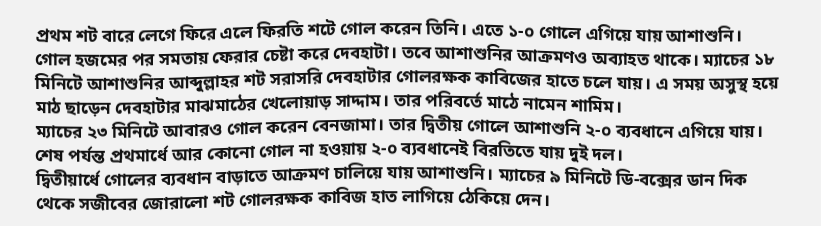প্রথম শট বারে লেগে ফিরে এলে ফিরতি শটে গোল করেন তিনি। এতে ১-০ গোলে এগিয়ে যায় আশাশুনি।
গোল হজমের পর সমতায় ফেরার চেষ্টা করে দেবহাটা। তবে আশাশুনির আক্রমণও অব্যাহত থাকে। ম্যাচের ১৮ মিনিটে আশাশুনির আব্দুল্লাহর শট সরাসরি দেবহাটার গোলরক্ষক কাবিজের হাতে চলে যায়। এ সময় অসুস্থ হয়ে মাঠ ছাড়েন দেবহাটার মাঝমাঠের খেলোয়াড় সাদ্দাম। তার পরিবর্তে মাঠে নামেন শামিম।
ম্যাচের ২৩ মিনিটে আবারও গোল করেন বেনজামা। তার দ্বিতীয় গোলে আশাশুনি ২-০ ব্যবধানে এগিয়ে যায়। শেষ পর্যন্ত প্রথমার্ধে আর কোনো গোল না হওয়ায় ২-০ ব্যবধানেই বিরতিতে যায় দুই দল।
দ্বিতীয়ার্ধে গোলের ব্যবধান বাড়াতে আক্রমণ চালিয়ে যায় আশাশুনি। ম্যাচের ৯ মিনিটে ডি-বক্সের ডান দিক থেকে সজীবের জোরালো শট গোলরক্ষক কাবিজ হাত লাগিয়ে ঠেকিয়ে দেন।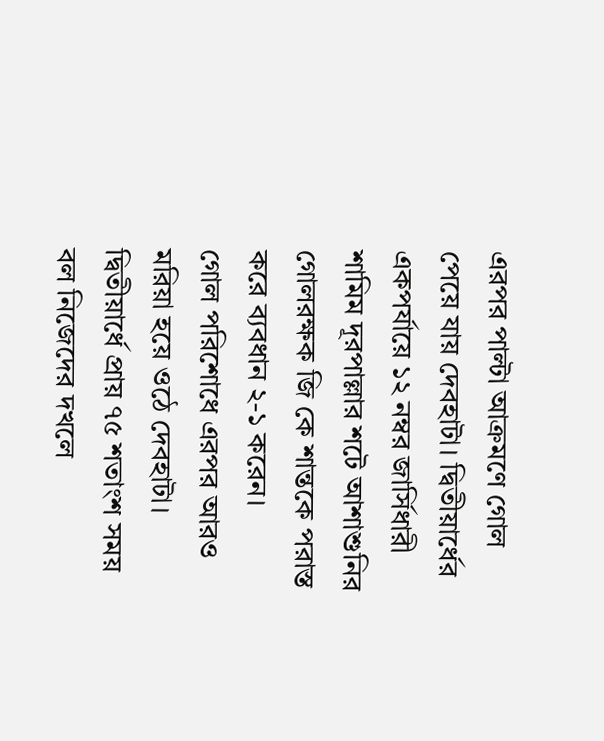এরপর পাল্টা আক্রমণে গোল পেয়ে যায় দেবহাটা। দ্বিতীয়ার্ধের একপর্যায়ে ১২ নম্বর জার্সিধারী শামিম দূরপাল্লার শটে আশাশুনির গোলরক্ষক জি কে শান্তকে পরাস্ত করে ব্যবধান ২-১ করেন।
গোল পরিশোধে এরপর আরও মরিয়া হয়ে ওঠে দেবহাটা। দ্বিতীয়ার্ধে প্রায় ৭৫ শতাংশ সময় বল নিজেদের দখলে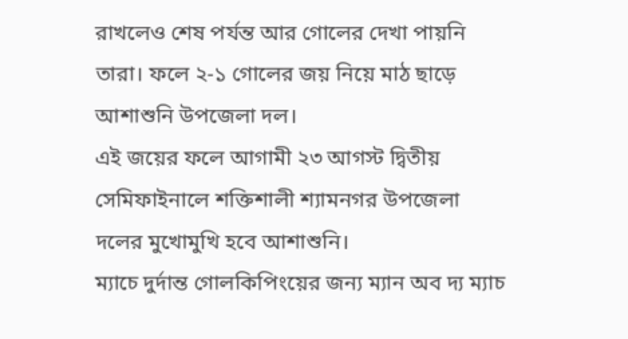রাখলেও শেষ পর্যন্ত আর গোলের দেখা পায়নি তারা। ফলে ২-১ গোলের জয় নিয়ে মাঠ ছাড়ে আশাশুনি উপজেলা দল।
এই জয়ের ফলে আগামী ২৩ আগস্ট দ্বিতীয় সেমিফাইনালে শক্তিশালী শ্যামনগর উপজেলা দলের মুখোমুখি হবে আশাশুনি।
ম্যাচে দুর্দান্ত গোলকিপিংয়ের জন্য ম্যান অব দ্য ম্যাচ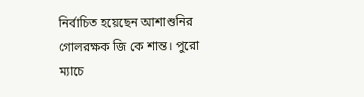নির্বাচিত হয়েছেন আশাশুনির গোলরক্ষক জি কে শান্ত। পুরো ম্যাচে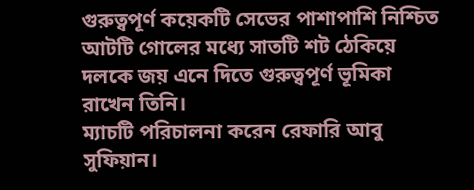গুরুত্বপূর্ণ কয়েকটি সেভের পাশাপাশি নিশ্চিত আটটি গোলের মধ্যে সাতটি শট ঠেকিয়ে দলকে জয় এনে দিতে গুরুত্বপূর্ণ ভূমিকা রাখেন তিনি।
ম্যাচটি পরিচালনা করেন রেফারি আবু সুফিয়ান।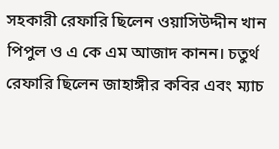সহকারী রেফারি ছিলেন ওয়াসিউদ্দীন খান পিপুল ও এ কে এম আজাদ কানন। চতুর্থ রেফারি ছিলেন জাহাঙ্গীর কবির এবং ম্যাচ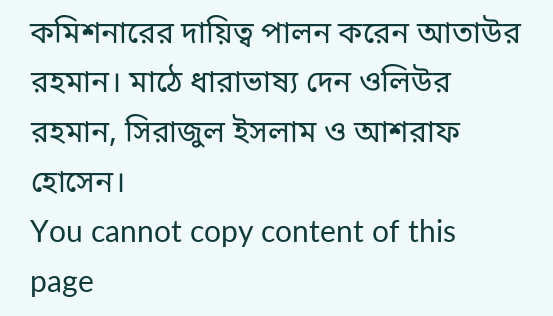কমিশনারের দায়িত্ব পালন করেন আতাউর রহমান। মাঠে ধারাভাষ্য দেন ওলিউর রহমান, সিরাজুল ইসলাম ও আশরাফ হোসেন।
You cannot copy content of this page